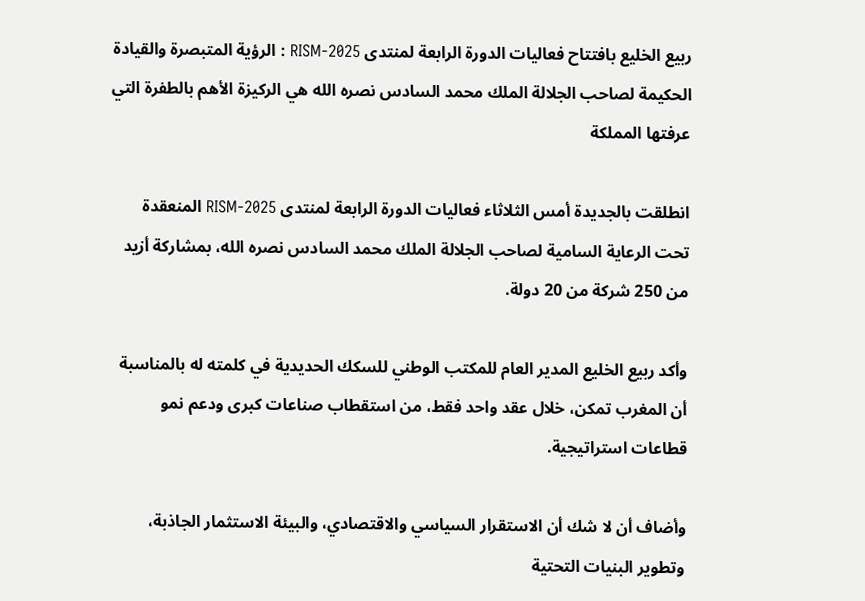ربيع الخليع بافتتاح فعاليات الدورة الرابعة لمنتدى RISM-2025 : الرؤية المتبصرة والقيادة الحكيمة لصاحب الجلالة الملك محمد السادس نصره الله هي الركيزة الأهم بالطفرة التي عرفتها المملكة

انطلقت بالجديدة أمس الثلاثاء فعاليات الدورة الرابعة لمنتدى RISM-2025 المنعقدة تحت الرعاية السامية لصاحب الجلالة الملك محمد السادس نصره الله، بمشاركة أزيد من 250 شركة من 20 دولة.

وأكد ربيع الخليع المدير العام للمكتب الوطني للسكك الحديدية في كلمته له بالمناسبة أن المغرب تمكن، خلال عقد واحد فقط، من استقطاب صناعات كبرى ودعم نمو قطاعات استراتيجية.

وأضاف أن لا شك أن الاستقرار السياسي والاقتصادي، والبيئة الاستثمار الجاذبة، وتطوير البنيات التحتية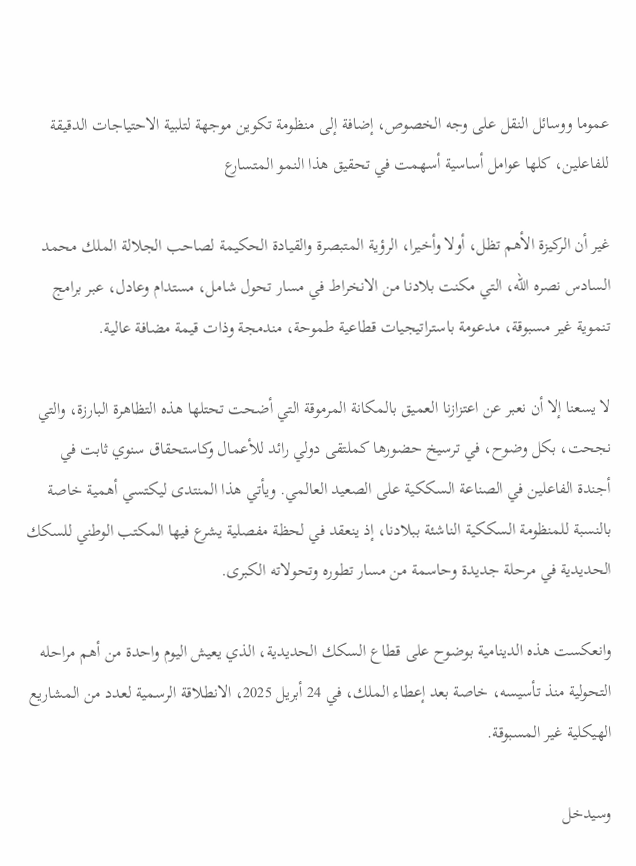عموما ووسائل النقل على وجه الخصوص، إضافة إلى منظومة تكوين موجهة لتلبية الاحتياجات الدقيقة للفاعلين، كلها عوامل أساسية أسهمت في تحقيق هذا النمو المتسارع

غير أن الركيزة الأهم تظل، أولا وأخيرا، الرؤية المتبصرة والقيادة الحكيمة لصاحب الجلالة الملك محمد السادس نصره الله، التي مكنت بلادنا من الانخراط في مسار تحول شامل، مستدام وعادل، عبر برامج تنموية غير مسبوقة، مدعومة باستراتيجيات قطاعية طموحة، مندمجة وذات قيمة مضافة عالية.

لا يسعنا إلا أن نعبر عن اعتزازنا العميق بالمكانة المرموقة التي أضحت تحتلها هذه التظاهرة البارزة، والتي نجحت، بكل وضوح، في ترسيخ حضورها كملتقى دولي رائد للأعمال وكاستحقاق سنوي ثابت في أجندة الفاعلين في الصناعة السككية على الصعيد العالمي. ويأتي هذا المنتدى ليكتسي أهمية خاصة بالنسبة للمنظومة السككية الناشئة ببلادنا، إذ ينعقد في لحظة مفصلية يشرع فيها المكتب الوطني للسكك الحديدية في مرحلة جديدة وحاسمة من مسار تطوره وتحولاته الكبرى.

وانعكست هذه الدينامية بوضوح على قطاع السكك الحديدية، الذي يعيش اليوم واحدة من أهم مراحله التحولية منذ تأسيسه، خاصة بعد إعطاء الملك، في 24 أبريل 2025، الانطلاقة الرسمية لعدد من المشاريع الهيكلية غير المسبوقة.

وسيدخل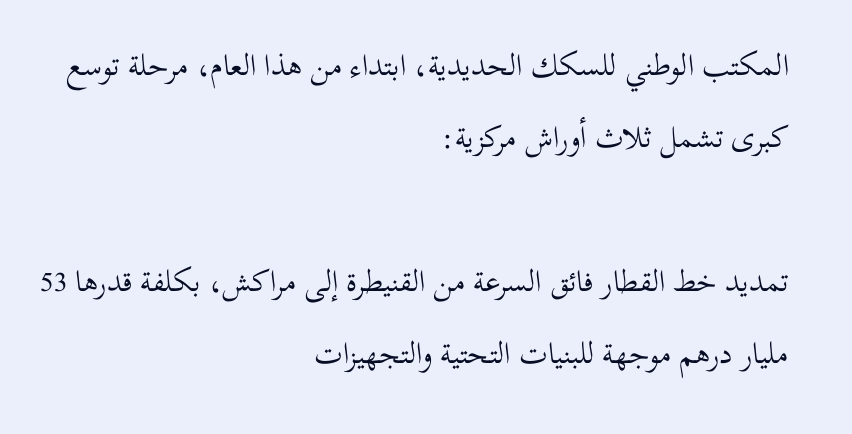المكتب الوطني للسكك الحديدية، ابتداء من هذا العام، مرحلة توسع كبرى تشمل ثلاث أوراش مركزية:

تمديد خط القطار فائق السرعة من القنيطرة إلى مراكش، بكلفة قدرها 53 مليار درهم موجهة للبنيات التحتية والتجهيزات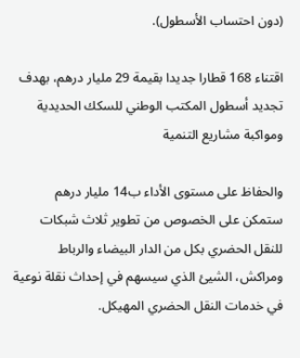(دون احتساب الأسطول).

اقتناء 168 قطارا جديدا بقيمة 29 مليار درهم، بهدف تجديد أسطول المكتب الوطني للسكك الحديدية ومواكبة مشاريع التنمية

والحفاظ على مستوى الأداء ب14 مليار درهم ستمكن على الخصوص من تطوير ثلاث شبكات للنقل الحضري بكل من الدار البيضاء والرباط ومراكش، الشيئ الذي سيسهم في إحداث نقلة نوعية في خدمات النقل الحضري المهيكل.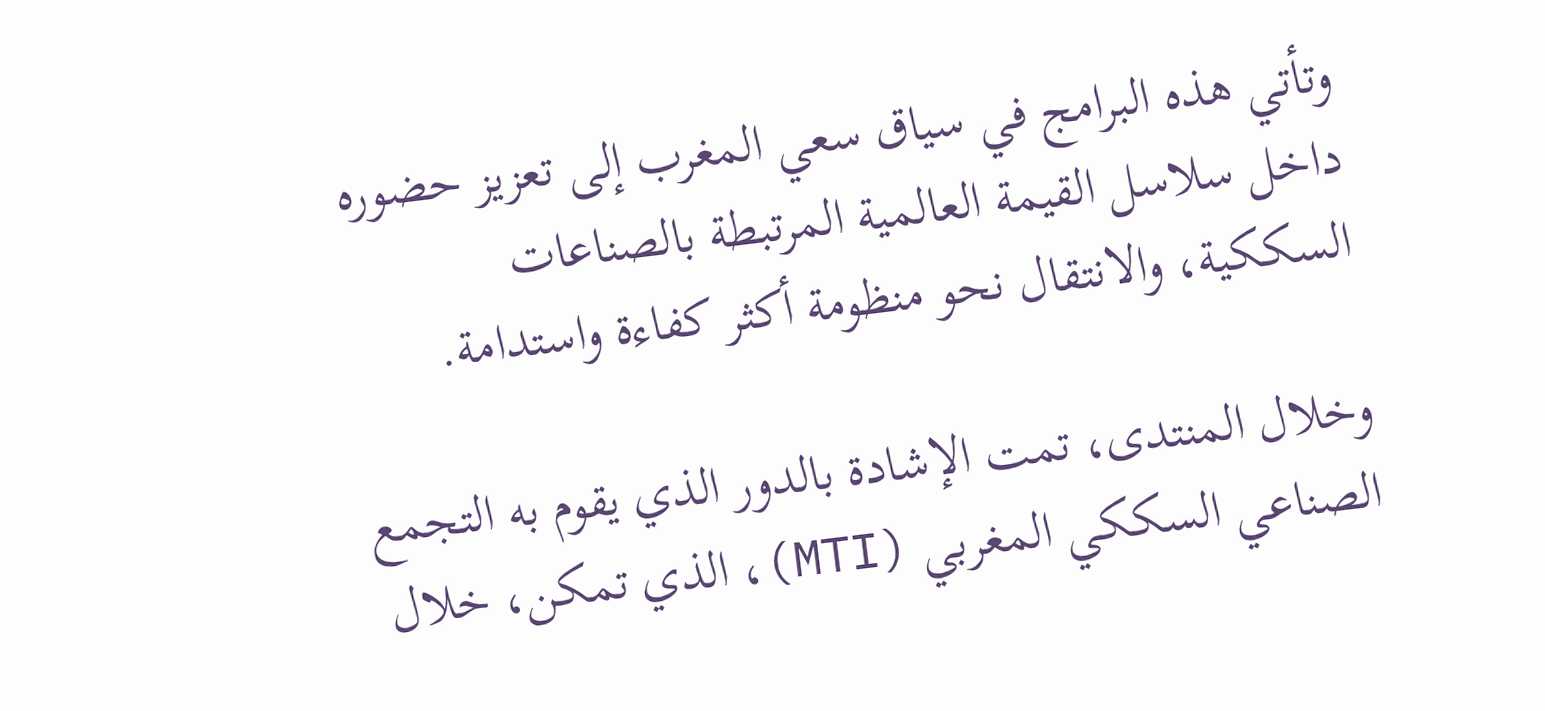وتأتي هذه البرامج في سياق سعي المغرب إلى تعزيز حضوره داخل سلاسل القيمة العالمية المرتبطة بالصناعات السككية، والانتقال نحو منظومة أكثر كفاءة واستدامة.

وخلال المنتدى، تمت الإشادة بالدور الذي يقوم به التجمع الصناعي السككي المغربي (MTI)، الذي تمكن، خلال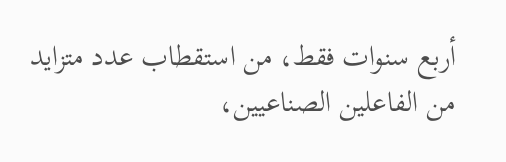أربع سنوات فقط، من استقطاب عدد متزايد من الفاعلين الصناعيين،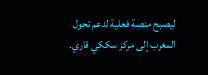ليصبح منصة فعلية لدعم تحول المغرب إلى مركز سككي قاري.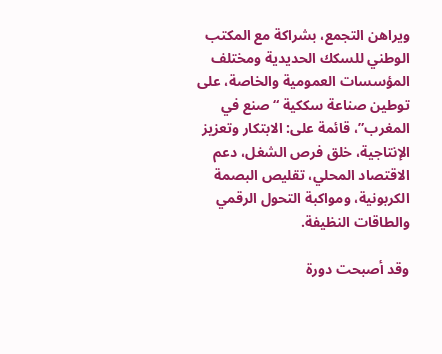ويراهن التجمع، بشراكة مع المكتب الوطني للسكك الحديدية ومختلف المؤسسات العمومية والخاصة، على توطين صناعة سككية “صنع في المغرب”، قائمة على: الابتكار وتعزيز الإنتاجية، خلق فرص الشغل، دعم الاقتصاد المحلي، تقليص البصمة الكربونية، ومواكبة التحول الرقمي والطاقات النظيفة.

وقد أصبحت دورة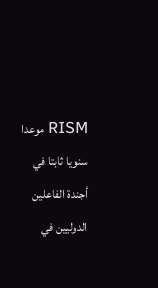RISM موعدا سنويا ثابتا في أجندة الفاعلين الدوليين في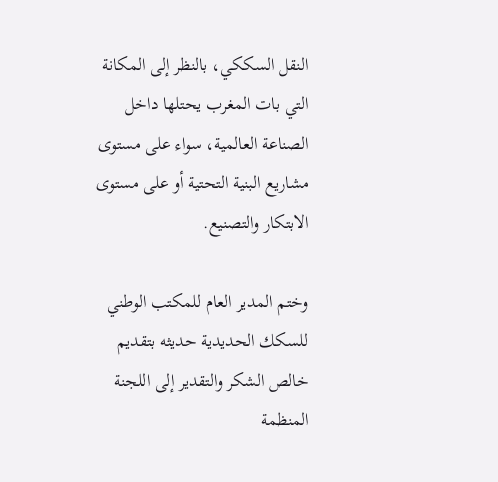النقل السككي، بالنظر إلى المكانة التي بات المغرب يحتلها داخل الصناعة العالمية، سواء على مستوى مشاريع البنية التحتية أو على مستوى الابتكار والتصنيع.

وختم المدير العام للمكتب الوطني للسكك الحديدية حديثه بتقديم خالص الشكر والتقدير إلى اللجنة المنظمة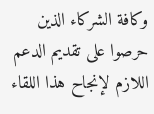وكافة الشركاء الذين حرصوا على تقديم الدعم اللازم لإنجاح هذا اللقاء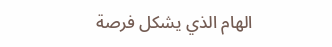الهام الذي يشكل فرصة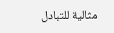مثالية للتبادل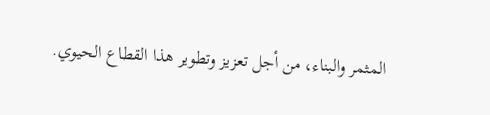المثمر والبناء، من أجل تعزيز وتطوير هذا القطاع الحيوي.